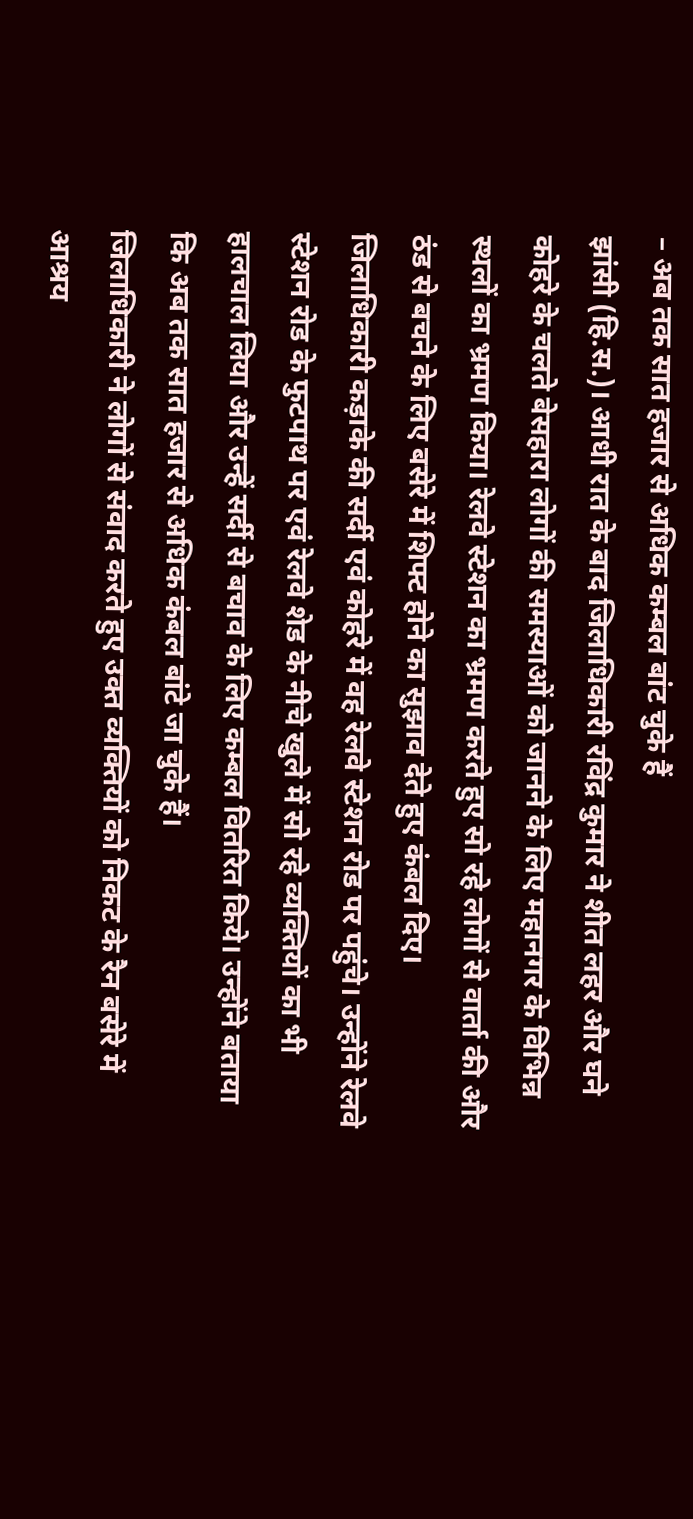– अब तक सात हजार से अधिक कम्बल बांट चुके हैं
झांसी (हि.स.)। आधी रात के बाद जिलाधिकारी रविंद्र कुमार ने शीत लहर और घने कोहरे के चलते बेसहारा लोगों की समस्याओं को जानने के लिए महानगर के विभिन्न स्थलों का भ्रमण किया। रेलवे स्टेशन का भ्रमण करते हुए सो रहे लोगों से वार्ता की और ठंड से बचने के लिए बसेरे में शिफ्ट होने का सुझाव देते हुए कंबल दिए।
जिलाधिकारी कड़ाके की सर्दी एवं कोहरे में वह रेलवे स्टेशन रोड पर पहुंचे। उन्होंने रेलवे स्टेशन रोड के फुटपाथ पर एवं रेलवे शेड के नीचे खुले में सो रहे व्यक्तियों का भी हालचाल लिया और उन्हें सर्दी से बचाव के लिए कम्बल वितरित किये। उन्होंने बताया कि अब तक सात हजार से अधिक कंबल बांटे जा चुके हैं।
जिलाधिकारी ने लोगों से संवाद करते हुए उक्त व्यक्तियों को निकट के रैन बसेरे में आश्रय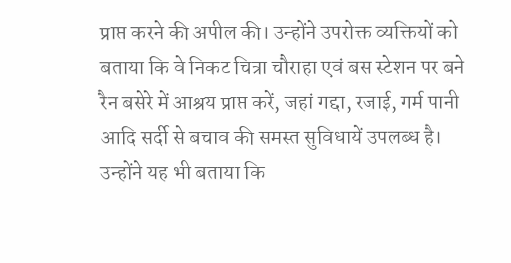प्राप्त करने की अपील की। उन्होंने उपरोक्त व्यक्तियों को बताया कि वे निकट चित्रा चौराहा एवं बस स्टेशन पर बने रैन बसेरे में आश्रय प्राप्त करें, जहां गद्दा, रजाई, गर्म पानी आदि सर्दी से बचाव की समस्त सुविधायें उपलब्ध है। उन्होंने यह भी बताया कि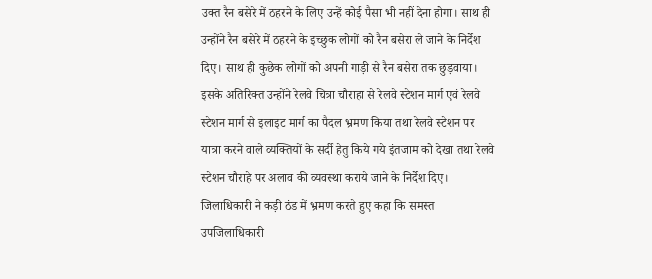उक्त रैन बसेरे में ठहरने के लिए उन्हें कोई पैसा भी नहीं देना होगा। साथ ही उन्होंने रैन बसेरे में ठहरने के इच्छुक लोगों को रैन बसेरा ले जाने के निर्देश दिए। साथ ही कुछेक लोगों को अपनी गाड़ी से रैन बसेरा तक छुड़वाया। इसके अतिरिक्त उन्होंने रेलवे चित्रा चौराहा से रेलवे स्टेशन मार्ग एवं रेलवे स्टेशन मार्ग से इलाइट मार्ग का पैदल भ्रमण किया तथा रेलवे स्टेशन पर यात्रा करने वाले व्यक्तियों के सर्दी हेतु किये गये इंतजाम को देखा तथा रेलवे स्टेशन चौराहे पर अलाव की व्यवस्था कराये जाने के निर्देश दिए।
जिलाधिकारी ने कड़ी ठंड में भ्रमण करते हुए कहा कि समस्त उपजिलाधिकारी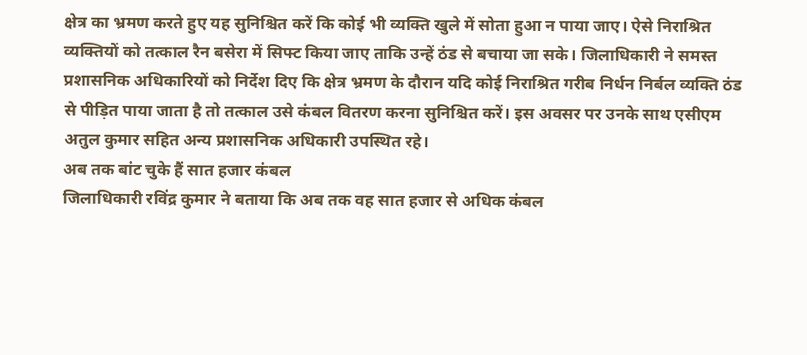क्षेत्र का भ्रमण करते हुए यह सुनिश्चित करें कि कोई भी व्यक्ति खुले में सोता हुआ न पाया जाए। ऐसे निराश्रित व्यक्तियों को तत्काल रैन बसेरा में सिफ्ट किया जाए ताकि उन्हें ठंड से बचाया जा सके। जिलाधिकारी ने समस्त प्रशासनिक अधिकारियों को निर्देश दिए कि क्षेत्र भ्रमण के दौरान यदि कोई निराश्रित गरीब निर्धन निर्बल व्यक्ति ठंड से पीड़ित पाया जाता है तो तत्काल उसे कंबल वितरण करना सुनिश्चित करें। इस अवसर पर उनके साथ एसीएम अतुल कुमार सहित अन्य प्रशासनिक अधिकारी उपस्थित रहे।
अब तक बांट चुके हैं सात हजार कंबल
जिलाधिकारी रविंद्र कुमार ने बताया कि अब तक वह सात हजार से अधिक कंबल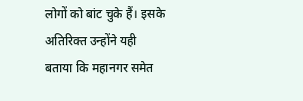लोगों को बांट चुके हैं। इसके अतिरिक्त उन्होंने यही बताया कि महानगर समेत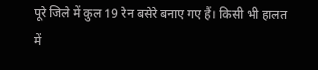पूरे जिले में कुल 19 रेन बसेरे बनाए गए हैं। किसी भी हालत में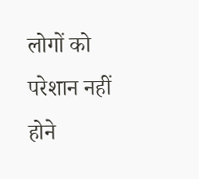लोगों को परेशान नहीं होने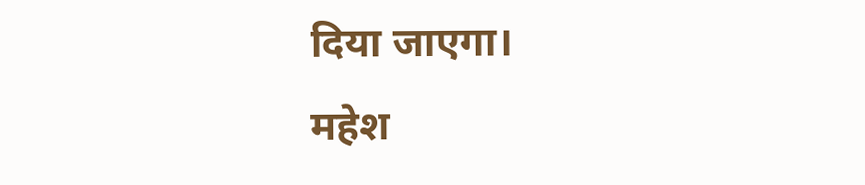दिया जाएगा।
महेश